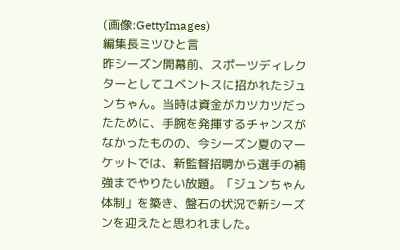(画像:GettyImages)
編集長ミツひと言
昨シーズン開幕前、スポーツディレクターとしてユベントスに招かれたジュンちゃん。当時は資金がカツカツだったために、手腕を発揮するチャンスがなかったものの、今シーズン夏のマーケットでは、新監督招聘から選手の補強までやりたい放題。「ジュンちゃん体制」を築き、盤石の状況で新シーズンを迎えたと思われました。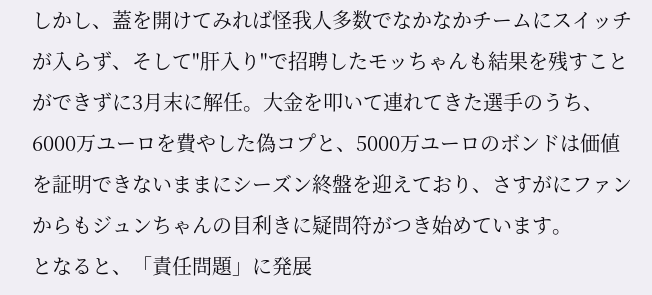しかし、蓋を開けてみれば怪我人多数でなかなかチームにスイッチが入らず、そして"肝入り"で招聘したモッちゃんも結果を残すことができずに3月末に解任。大金を叩いて連れてきた選手のうち、6000万ユーロを費やした偽コプと、5000万ユーロのボンドは価値を証明できないままにシーズン終盤を迎えており、さすがにファンからもジュンちゃんの目利きに疑問符がつき始めています。
となると、「責任問題」に発展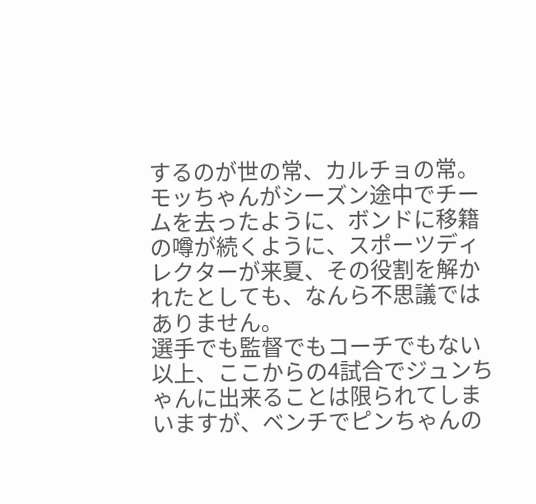するのが世の常、カルチョの常。モッちゃんがシーズン途中でチームを去ったように、ボンドに移籍の噂が続くように、スポーツディレクターが来夏、その役割を解かれたとしても、なんら不思議ではありません。
選手でも監督でもコーチでもない以上、ここからの4試合でジュンちゃんに出来ることは限られてしまいますが、ベンチでピンちゃんの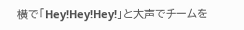横で「Hey!Hey!Hey!」と大声でチームを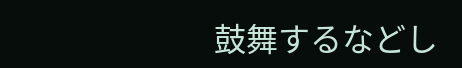鼓舞するなどし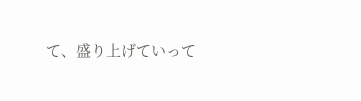て、盛り上げていって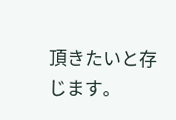頂きたいと存じます。